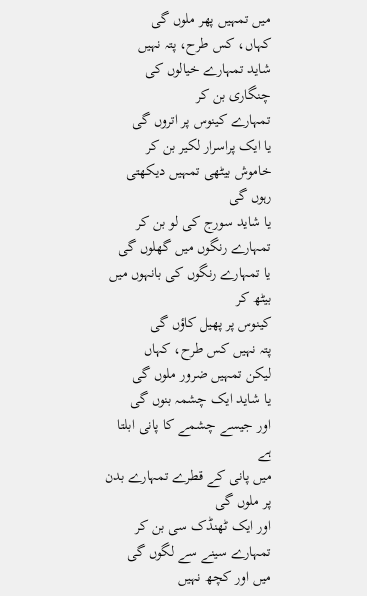میں تمہیں پھر ملوں گی
کہاں، کس طرح، پتہ نہیں
شاید تمہارے خیالوں کی چنگاری بن کر
تمہارے کینوس پر اتروں گی
یا ایک پراسرار لکیر بن کر
خاموش بیٹھی تمہیں دیکھتی رہوں گی
یا شاید سورج کی لو بن کر
تمہارے رنگوں میں گھلوں گی
یا تمہارے رنگوں کی بانہوں میں بیٹھ کر
کینوس پر پھیل کاؤں گی
پتہ نہیں کس طرح، کہاں
لیکن تمہیں ضرور ملوں گی
یا شاید ایک چشمہ بنوں گی
اور جیسے چشمے کا پانی ابلتا ہے
میں پانی کے قطرے تمہارے بدن پر ملوں گی
اور ایک ٹھنڈک سی بن کر
تمہارے سینے سے لگوں گی
میں اور کچھ نہیں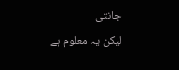جانتی
لیکن یہ معلوم ہے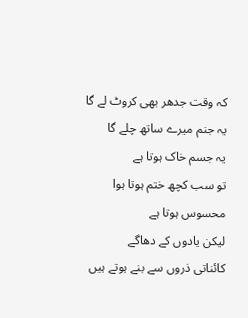کہ وقت جدھر بھی کروٹ لے گا
یہ جنم میرے ساتھ چلے گا
یہ جسم خاک ہوتا ہے
تو سب کچھ ختم ہوتا ہوا محسوس ہوتا ہے
لیکن یادوں کے دھاگے
کائناتی ذروں سے بنے ہوتے ہیں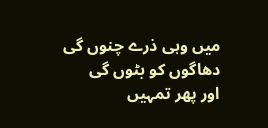میں وہی ذرے چنوں گی
دھاگوں کو بٹوں گی
اور پھر تمہیں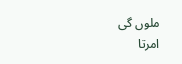ملوں گی
امرتا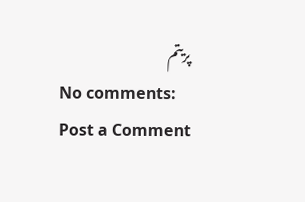پریتم
No comments:
Post a Comment